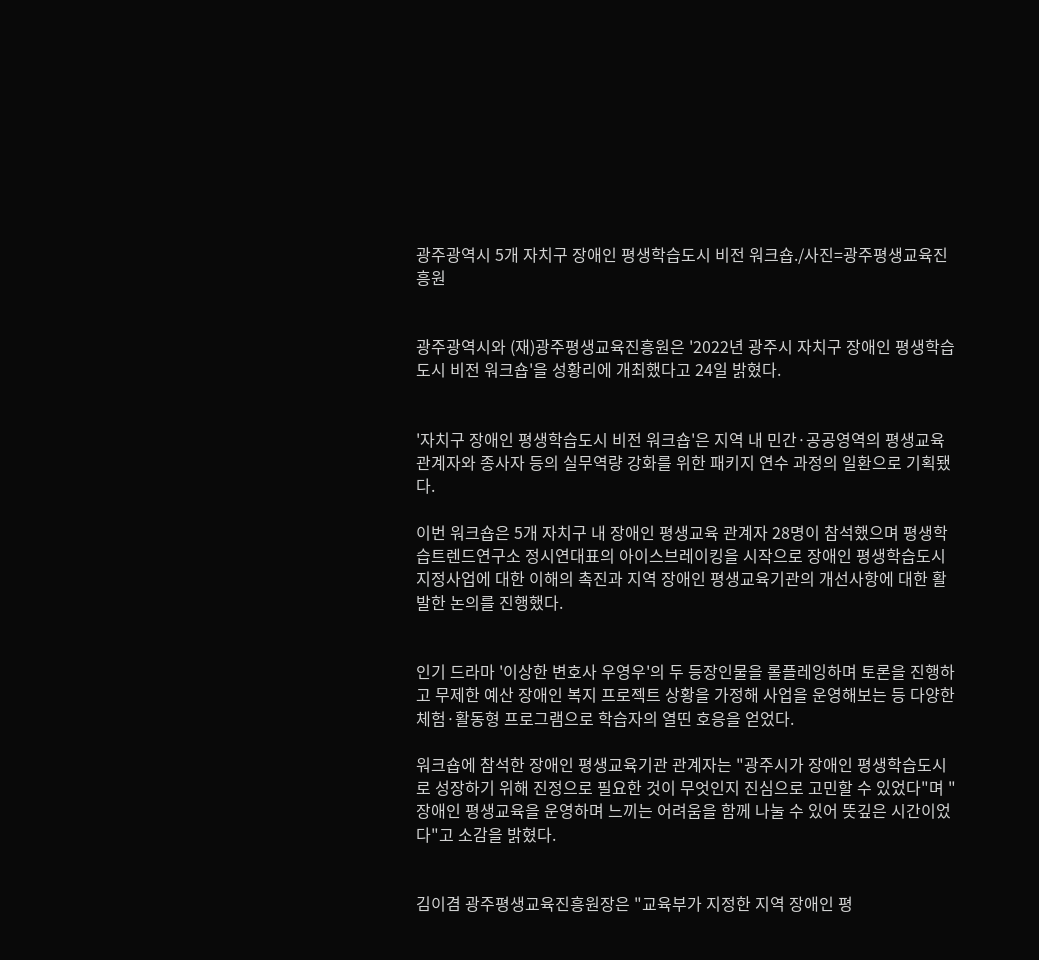광주광역시 5개 자치구 장애인 평생학습도시 비전 워크숍./사진=광주평생교육진흥원


광주광역시와 (재)광주평생교육진흥원은 '2022년 광주시 자치구 장애인 평생학습도시 비전 워크숍'을 성황리에 개최했다고 24일 밝혔다.


'자치구 장애인 평생학습도시 비전 워크숍'은 지역 내 민간·공공영역의 평생교육 관계자와 종사자 등의 실무역량 강화를 위한 패키지 연수 과정의 일환으로 기획됐다.

이번 워크숍은 5개 자치구 내 장애인 평생교육 관계자 28명이 참석했으며 평생학습트렌드연구소 정시연대표의 아이스브레이킹을 시작으로 장애인 평생학습도시 지정사업에 대한 이해의 촉진과 지역 장애인 평생교육기관의 개선사항에 대한 활발한 논의를 진행했다.


인기 드라마 '이상한 변호사 우영우'의 두 등장인물을 롤플레잉하며 토론을 진행하고 무제한 예산 장애인 복지 프로젝트 상황을 가정해 사업을 운영해보는 등 다양한 체험·활동형 프로그램으로 학습자의 열띤 호응을 얻었다.

워크숍에 참석한 장애인 평생교육기관 관계자는 "광주시가 장애인 평생학습도시로 성장하기 위해 진정으로 필요한 것이 무엇인지 진심으로 고민할 수 있었다"며 "장애인 평생교육을 운영하며 느끼는 어려움을 함께 나눌 수 있어 뜻깊은 시간이었다"고 소감을 밝혔다.


김이겸 광주평생교육진흥원장은 "교육부가 지정한 지역 장애인 평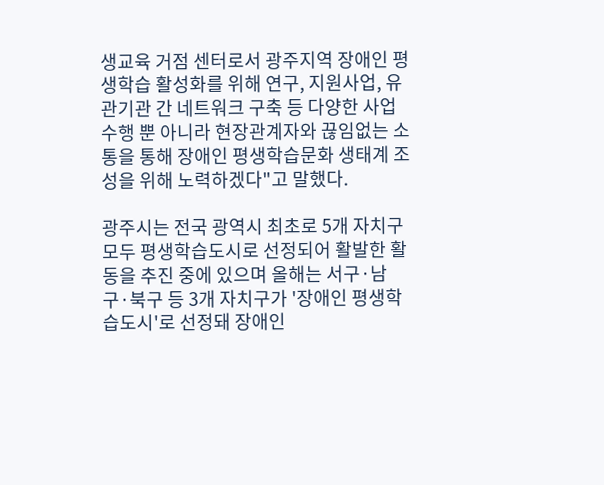생교육 거점 센터로서 광주지역 장애인 평생학습 활성화를 위해 연구, 지원사업, 유관기관 간 네트워크 구축 등 다양한 사업 수행 뿐 아니라 현장관계자와 끊임없는 소통을 통해 장애인 평생학습문화 생태계 조성을 위해 노력하겠다"고 말했다.

광주시는 전국 광역시 최초로 5개 자치구 모두 평생학습도시로 선정되어 활발한 활동을 추진 중에 있으며 올해는 서구·남구·북구 등 3개 자치구가 '장애인 평생학습도시'로 선정돼 장애인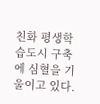친화 평생학습도시 구축에 심혈을 기울이고 있다.